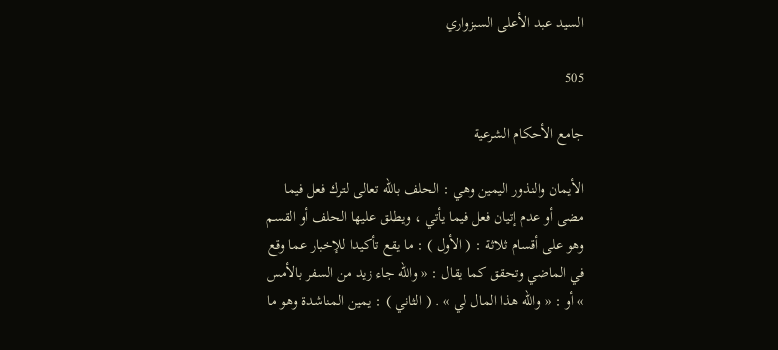السيد عبد الأعلى السبزواري

505

جامع الأحكام الشرعية

الأيمان والنذور اليمين وهي : الحلف باللّه تعالى لترك فعل فيما مضى أو عدم إتيان فعل فيما يأتي ، ويطلق عليها الحلف أو القسم وهو على أقسام ثلاثة : ( الأول ) : ما يقع تأكيدا للإخبار عما وقع في الماضي وتحقق كما يقال : « واللّه جاء زيد من السفر بالأمس » أو : « واللّه هذا المال لي » . ( الثاني ) : يمين المناشدة وهو ما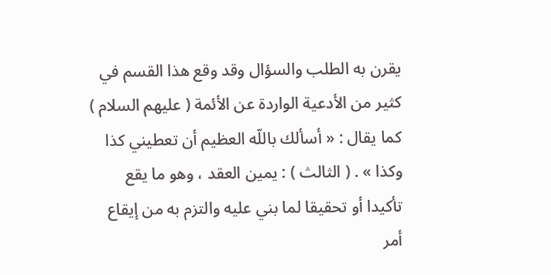يقرن به الطلب والسؤال وقد وقع هذا القسم في كثير من الأدعية الواردة عن الأئمة ( عليهم السلام ) كما يقال : « أسألك باللّه العظيم أن تعطيني كذا وكذا » . ( الثالث ) : يمين العقد ، وهو ما يقع تأكيدا أو تحقيقا لما بني عليه والتزم به من إيقاع أمر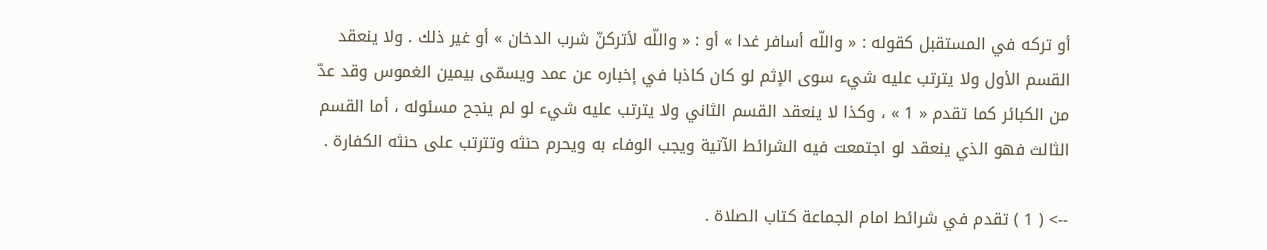أو تركه في المستقبل كقوله : « واللّه أسافر غدا » أو : « واللّه لأتركنّ شرب الدخان » أو غير ذلك . ولا ينعقد القسم الأول ولا يترتب عليه شيء سوى الإثم لو كان كاذبا في إخباره عن عمد ويسمّى بيمين الغموس وقد عدّ من الكبائر كما تقدم « 1 » ، وكذا لا ينعقد القسم الثاني ولا يترتب عليه شيء لو لم ينجح مسئوله ، أما القسم الثالث فهو الذي ينعقد لو اجتمعت فيه الشرائط الآتية ويجب الوفاء به ويحرم حنثه وتترتب على حنثه الكفارة .

--> ( 1 ) تقدم في شرائط امام الجماعة كتاب الصلاة .